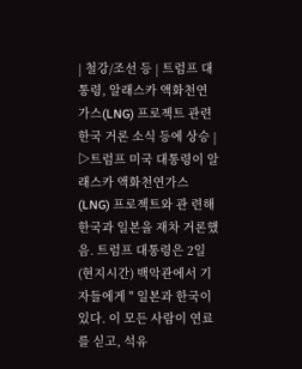| 철강/조선 등 | 트럼프 대통령, 알래스카 액화천연가스(LNG) 프로젝트 관련 한국 거론 소식 등에 상승 |
▷트럼프 미국 대통령이 알래스카 액화천연가스(LNG) 프로젝트와 관 련해 한국과 일본을 재차 거론했음. 트럼프 대통령은 2일(현지시간) 백악관에서 기자들에게 " 일본과 한국이 있다. 이 모든 사람이 연료를 싣고, 석유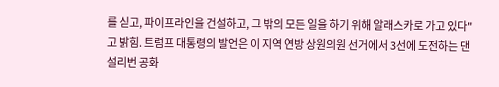를 싣고, 파이프라인을 건설하고, 그 밖의 모든 일을 하기 위해 알래스카로 가고 있다"고 밝힘. 트럼프 대통령의 발언은 이 지역 연방 상원의원 선거에서 3선에 도전하는 댄 설리번 공화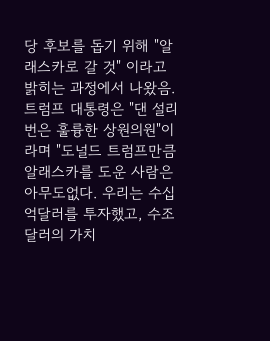당 후보를 돕기 위해 "알래스카로 갈 것" 이라고 밝히는 과정에서 나왔음. 트럼프 대통령은 "댄 설리번은 훌륭한 상원의원"이라며 "도널드 트럼프만큼 알래스카를 도운 사람은 아무도없다. 우리는 수십억달러를 투자했고, 수조달러의 가치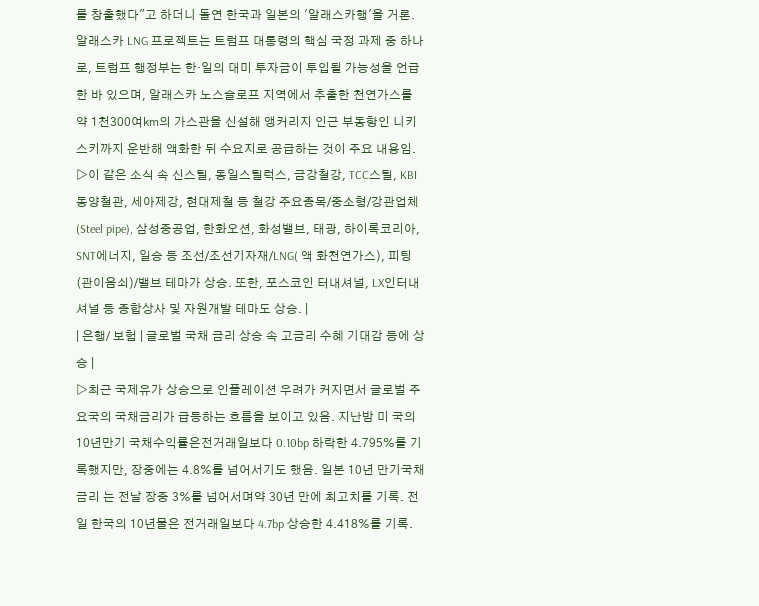를 창출했다"고 하더니 돌연 한국과 일본의 '알래스카행'을 거론. 알래스카 LNG 프로젝트는 트럼프 대통령의 핵심 국정 과제 중 하나로, 트럼프 행정부는 한·일의 대미 투자금이 투입될 가능성을 언급한 바 있으며, 알래스카 노스슬로프 지역에서 추출한 천연가스를 약 1천300여㎞의 가스관을 신설해 앵커리지 인근 부동항인 니키스키까지 운반해 액화한 뒤 수요지로 공급하는 것이 주요 내용임.
▷이 같은 소식 속 신스틸, 동일스틸럭스, 금강철강, TCC스틸, KBI동양철관, 세아제강, 현대제철 등 철강 주요종목/중소형/강관업체(Steel pipe), 삼성중공업, 한화오션, 화성밸브, 태광, 하이록코리아, SNT에너지, 일승 등 조선/조선기자재/LNG( 액 화천연가스), 피팅(관이음쇠)/밸브 테마가 상승. 또한, 포스코인 터내셔널, LX인터내셔널 등 종합상사 및 자원개발 테마도 상승. |
| 은행/ 보험 | 글로벌 국채 금리 상승 속 고금리 수혜 기대감 등에 상승 |
▷최근 국제유가 상승으로 인플레이션 우려가 커지면서 글로벌 주요국의 국채금리가 급등하는 흐름을 보이고 있음. 지난밤 미 국의 10년만기 국채수익률은전거래일보다 0.10bp 하락한 4.795%를 기록했지만, 장중에는 4.8%를 넘어서기도 했음. 일본 10년 만기국채 금리 는 전날 장중 3%를 넘어서며약 30년 만에 최고치를 기록. 전일 한국의 10년물은 전거래일보다 4.7bp 상승한 4.418%를 기록.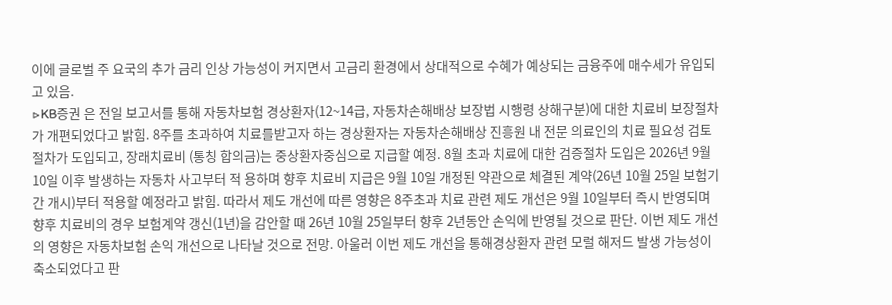이에 글로벌 주 요국의 추가 금리 인상 가능성이 커지면서 고금리 환경에서 상대적으로 수혜가 예상되는 금융주에 매수세가 유입되고 있음.
▷KB증권 은 전일 보고서를 통해 자동차보험 경상환자(12~14급, 자동차손해배상 보장법 시행령 상해구분)에 대한 치료비 보장절차가 개편되었다고 밝힘. 8주를 초과하여 치료를받고자 하는 경상환자는 자동차손해배상 진흥원 내 전문 의료인의 치료 필요성 검토 절차가 도입되고, 장래치료비 (통칭 합의금)는 중상환자중심으로 지급할 예정. 8월 초과 치료에 대한 검증절차 도입은 2026년 9월 10일 이후 발생하는 자동차 사고부터 적 용하며 향후 치료비 지급은 9월 10일 개정된 약관으로 체결된 계약(26년 10월 25일 보험기간 개시)부터 적용할 예정라고 밝힘. 따라서 제도 개선에 따른 영향은 8주초과 치료 관련 제도 개선은 9월 10일부터 즉시 반영되며 향후 치료비의 경우 보험계약 갱신(1년)을 감안할 때 26년 10월 25일부터 향후 2년동안 손익에 반영될 것으로 판단. 이번 제도 개선의 영향은 자동차보험 손익 개선으로 나타날 것으로 전망. 아울러 이번 제도 개선을 통해경상환자 관련 모럴 해저드 발생 가능성이 축소되었다고 판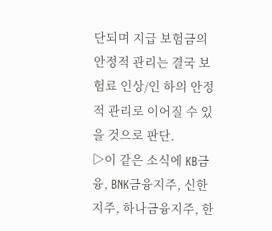단되며 지급 보험금의 안정적 관리는 결국 보험료 인상/인 하의 안정적 관리로 이어질 수 있을 것으로 판단.
▷이 같은 소식에 KB금융, BNK금융지주, 신한지주, 하나금융지주, 한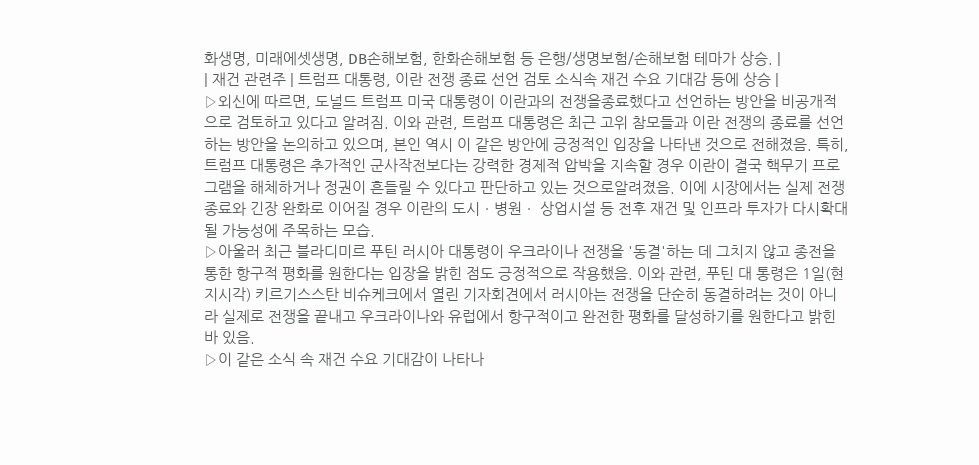화생명, 미래에셋생명, DB손해보험, 한화손해보험 등 은행/생명보험/손해보험 테마가 상승. |
| 재건 관련주 | 트럼프 대통령, 이란 전쟁 종료 선언 검토 소식속 재건 수요 기대감 등에 상승 |
▷외신에 따르면, 도널드 트럼프 미국 대통령이 이란과의 전쟁을종료했다고 선언하는 방안을 비공개적으로 검토하고 있다고 알려짐. 이와 관련, 트럼프 대통령은 최근 고위 참모들과 이란 전쟁의 종료를 선언하는 방안을 논의하고 있으며, 본인 역시 이 같은 방안에 긍정적인 입장을 나타낸 것으로 전해졌음. 특히, 트럼프 대통령은 추가적인 군사작전보다는 강력한 경제적 압박을 지속할 경우 이란이 결국 핵무기 프로그램을 해체하거나 정권이 흔들릴 수 있다고 판단하고 있는 것으로알려졌음. 이에 시장에서는 실제 전쟁 종료와 긴장 완화로 이어질 경우 이란의 도시ㆍ병원ㆍ 상업시설 등 전후 재건 및 인프라 투자가 다시확대될 가능성에 주목하는 모습.
▷아울러 최근 블라디미르 푸틴 러시아 대통령이 우크라이나 전쟁을 '동결'하는 데 그치지 않고 종전을 통한 항구적 평화를 원한다는 입장을 밝힌 점도 긍정적으로 작용했음. 이와 관련, 푸틴 대 통령은 1일(현지시각) 키르기스스탄 비슈케크에서 열린 기자회견에서 러시아는 전쟁을 단순히 동결하려는 것이 아니라 실제로 전쟁을 끝내고 우크라이나와 유럽에서 항구적이고 완전한 평화를 달성하기를 원한다고 밝힌 바 있음.
▷이 같은 소식 속 재건 수요 기대감이 나타나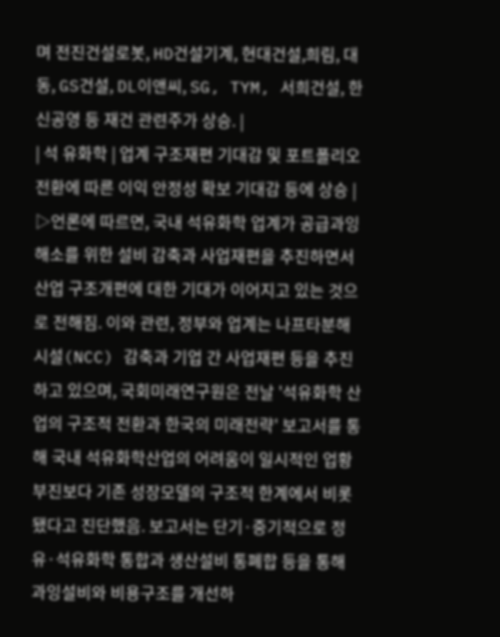며 전진건설로봇, HD건설기계, 현대건설,희림, 대동, GS건설, DL이앤씨, SG, TYM, 서희건설, 한신공영 등 재건 관련주가 상승. |
| 석 유화학 | 업계 구조재편 기대감 및 포트폴리오 전환에 따른 이익 안정성 확보 기대감 등에 상승 |
▷언론에 따르면, 국내 석유화학 업계가 공급과잉 해소를 위한 설비 감축과 사업재편을 추진하면서 산업 구조개편에 대한 기대가 이어지고 있는 것으로 전해짐. 이와 관련, 정부와 업계는 나프타분해시설(NCC) 감축과 기업 간 사업재편 등을 추진하고 있으며, 국회미래연구원은 전날 '석유화학 산업의 구조적 전환과 한국의 미래전략' 보고서를 통해 국내 석유화학산업의 어려움이 일시적인 업황 부진보다 기존 성장모델의 구조적 한계에서 비롯됐다고 진단했음. 보고서는 단기·중기적으로 정유·석유화학 통합과 생산설비 통폐합 등을 통해 과잉설비와 비용구조를 개선하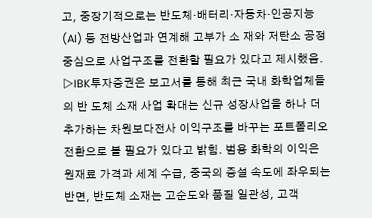고, 중장기적으로는 반도체·배터리·자동차·인공지능(AI) 등 전방산업과 연계해 고부가 소 재와 저탄소 공정 중심으로 사업구조를 전환할 필요가 있다고 제시했음.
▷IBK투자증권은 보고서를 통해 최근 국내 화학업체들의 반 도체 소재 사업 확대는 신규 성장사업을 하나 더 추가하는 차원보다전사 이익구조를 바꾸는 포트폴리오 전환으로 볼 필요가 있다고 밝힘. 범용 화학의 이익은 원재료 가격과 세계 수급, 중국의 증설 속도에 좌우되는 반면, 반도체 소재는 고순도와 품질 일관성, 고객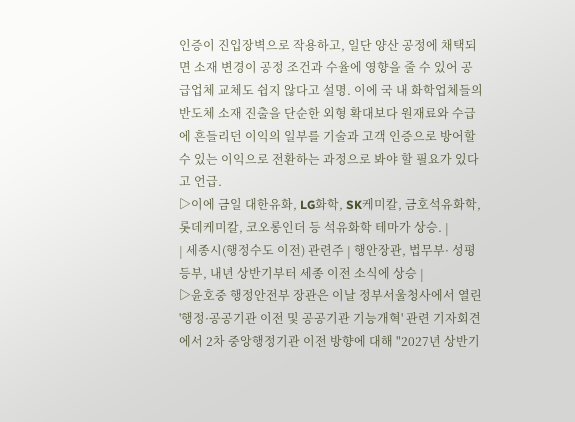인증이 진입장벽으로 작용하고, 일단 양산 공정에 채택되면 소재 변경이 공정 조건과 수율에 영향을 줄 수 있어 공급업체 교체도 쉽지 않다고 설명. 이에 국 내 화학업체들의 반도체 소재 진출을 단순한 외형 확대보다 원재료와 수급에 흔들리던 이익의 일부를 기술과 고객 인증으로 방어할 수 있는 이익으로 전환하는 과정으로 봐야 할 필요가 있다고 언급.
▷이에 금일 대한유화, LG화학, SK케미칼, 금호석유화학, 롯데케미칼, 코오롱인더 등 석유화학 테마가 상승. |
| 세종시(행정수도 이전) 관련주 | 행안장관, 법무부· 성평등부, 내년 상반기부터 세종 이전 소식에 상승 |
▷윤호중 행정안전부 장관은 이날 정부서울청사에서 열린 '행정·공공기관 이전 및 공공기관 기능개혁' 관련 기자회견에서 2차 중앙행정기관 이전 방향에 대해 "2027년 상반기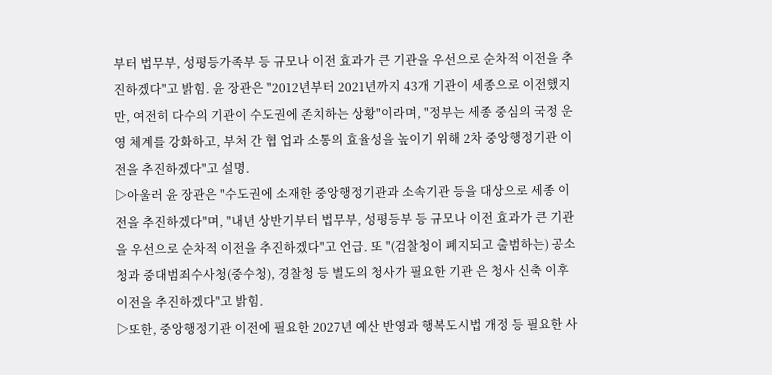부터 법무부, 성평등가족부 등 규모나 이전 효과가 큰 기관을 우선으로 순차적 이전을 추진하겠다"고 밝힘. 윤 장관은 "2012년부터 2021년까지 43개 기관이 세종으로 이전했지만, 여전히 다수의 기관이 수도권에 존치하는 상황"이라며, "정부는 세종 중심의 국정 운영 체계를 강화하고, 부처 간 협 업과 소통의 효율성을 높이기 위해 2차 중앙행정기관 이전을 추진하겠다"고 설명.
▷아울러 윤 장관은 "수도권에 소재한 중앙행정기관과 소속기관 등을 대상으로 세종 이전을 추진하겠다"며, "내년 상반기부터 법무부, 성평등부 등 규모나 이전 효과가 큰 기관을 우선으로 순차적 이전을 추진하겠다"고 언급. 또 "(검찰청이 폐지되고 출범하는) 공소청과 중대범죄수사청(중수청), 경찰청 등 별도의 청사가 필요한 기관 은 청사 신축 이후 이전을 추진하겠다"고 밝힘.
▷또한, 중앙행정기관 이전에 필요한 2027년 예산 반영과 행복도시법 개정 등 필요한 사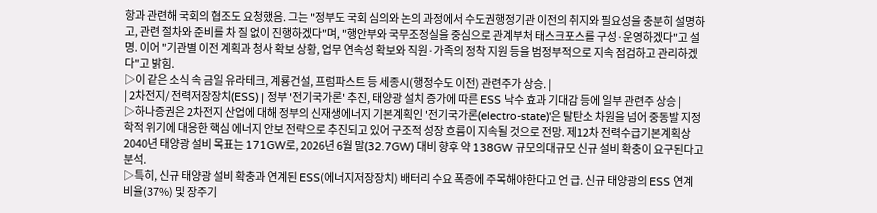항과 관련해 국회의 협조도 요청했음. 그는 "정부도 국회 심의와 논의 과정에서 수도권행정기관 이전의 취지와 필요성을 충분히 설명하고, 관련 절차와 준비를 차 질 없이 진행하겠다"며, "행안부와 국무조정실을 중심으로 관계부처 태스크포스를 구성·운영하겠다"고 설명. 이어 "기관별 이전 계획과 청사 확보 상황, 업무 연속성 확보와 직원·가족의 정착 지원 등을 범정부적으로 지속 점검하고 관리하겠다"고 밝힘.
▷이 같은 소식 속 금일 유라테크, 계룡건설, 프럼파스트 등 세종시(행정수도 이전) 관련주가 상승. |
| 2차전지/ 전력저장장치(ESS) | 정부 '전기국가론' 추진, 태양광 설치 증가에 따른 ESS 낙수 효과 기대감 등에 일부 관련주 상승 |
▷하나증권은 2차전지 산업에 대해 정부의 신재생에너지 기본계획인 '전기국가론(electro-state)'은 탈탄소 차원을 넘어 중동발 지정학적 위기에 대응한 핵심 에너지 안보 전략으로 추진되고 있어 구조적 성장 흐름이 지속될 것으로 전망. 제12차 전력수급기본계획상 2040년 태양광 설비 목표는 171GW로, 2026년 6월 말(32.7GW) 대비 향후 약 138GW 규모의대규모 신규 설비 확충이 요구된다고 분석.
▷특히, 신규 태양광 설비 확충과 연계된 ESS(에너지저장장치) 배터리 수요 폭증에 주목해야한다고 언 급. 신규 태양광의 ESS 연계 비율(37%) 및 장주기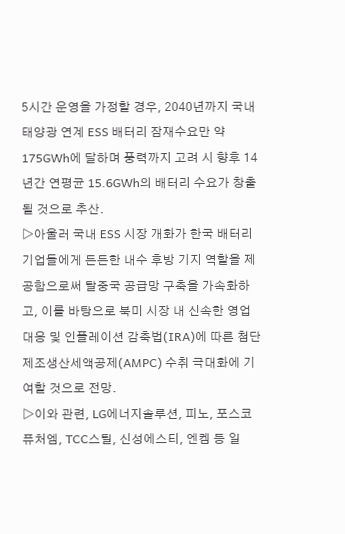5시간 운영을 가정할 경우, 2040년까지 국내 태양광 연계 ESS 배터리 잠재수요만 약 175GWh에 달하며 풍력까지 고려 시 향후 14년간 연평균 15.6GWh의 배터리 수요가 창출될 것으로 추산.
▷아울러 국내 ESS 시장 개화가 한국 배터리 기업들에게 든든한 내수 후방 기지 역할을 제공함으로써 탈중국 공급망 구축을 가속화하고, 이를 바탕으로 북미 시장 내 신속한 영업 대응 및 인플레이션 감축법(IRA)에 따른 첨단제조생산세액공제(AMPC) 수취 극대화에 기여할 것으로 전망.
▷이와 관련, LG에너지솔루션, 피노, 포스코퓨처엠, TCC스틸, 신성에스티, 엔켐 등 일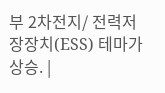부 2차전지/ 전력저장장치(ESS) 테마가 상승. |